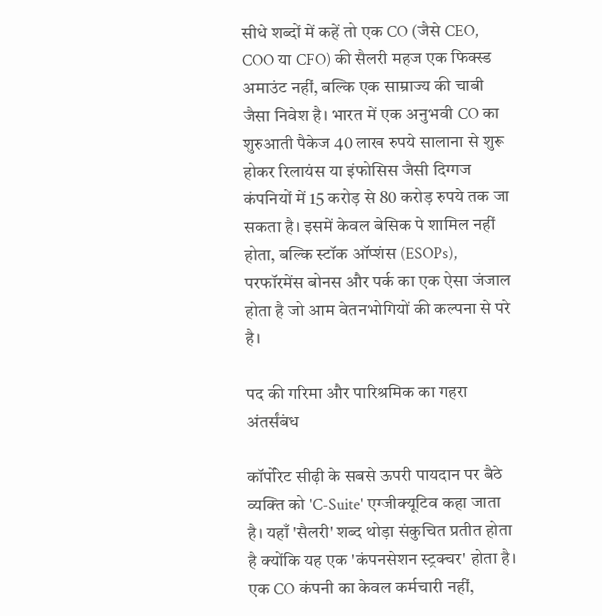सीधे शब्दों में कहें तो एक CO (जैसे CEO, COO या CFO) की सैलरी महज एक फिक्स्ड अमाउंट नहीं, बल्कि एक साम्राज्य की चाबी जैसा निवेश है। भारत में एक अनुभवी CO का शुरुआती पैकेज 40 लाख रुपये सालाना से शुरू होकर रिलायंस या इंफोसिस जैसी दिग्गज कंपनियों में 15 करोड़ से 80 करोड़ रुपये तक जा सकता है। इसमें केवल बेसिक पे शामिल नहीं होता, बल्कि स्टॉक ऑप्शंस (ESOPs), परफॉरमेंस बोनस और पर्क का एक ऐसा जंजाल होता है जो आम वेतनभोगियों की कल्पना से परे है।

पद की गरिमा और पारिश्रमिक का गहरा अंतर्संबंध

कॉर्पोरेट सीढ़ी के सबसे ऊपरी पायदान पर बैठे व्यक्ति को 'C-Suite' एग्जीक्यूटिव कहा जाता है। यहाँ 'सैलरी' शब्द थोड़ा संकुचित प्रतीत होता है क्योंकि यह एक 'कंपनसेशन स्ट्रक्चर' होता है। एक CO कंपनी का केवल कर्मचारी नहीं,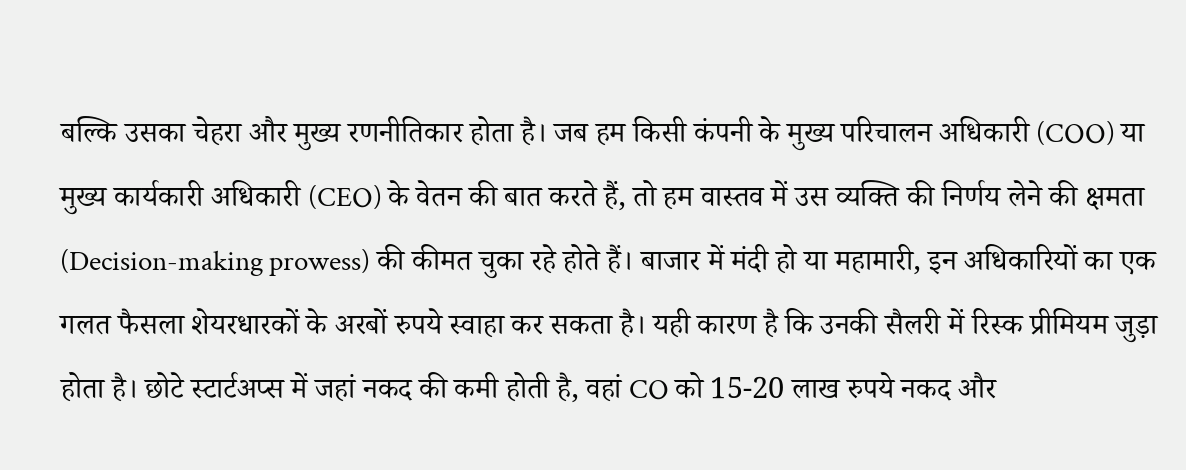बल्कि उसका चेहरा और मुख्य रणनीतिकार होता है। जब हम किसी कंपनी के मुख्य परिचालन अधिकारी (COO) या मुख्य कार्यकारी अधिकारी (CEO) के वेतन की बात करते हैं, तो हम वास्तव में उस व्यक्ति की निर्णय लेने की क्षमता (Decision-making prowess) की कीमत चुका रहे होते हैं। बाजार में मंदी हो या महामारी, इन अधिकारियों का एक गलत फैसला शेयरधारकों के अरबों रुपये स्वाहा कर सकता है। यही कारण है कि उनकी सैलरी में रिस्क प्रीमियम जुड़ा होता है। छोटे स्टार्टअप्स में जहां नकद की कमी होती है, वहां CO को 15-20 लाख रुपये नकद और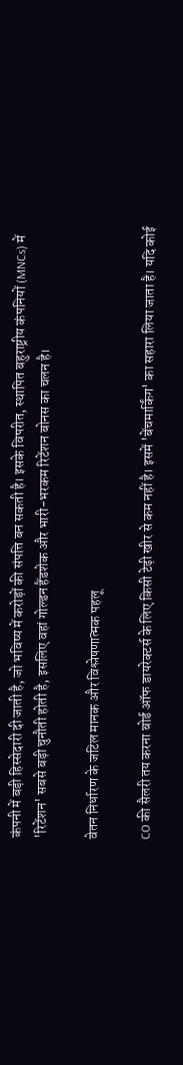कंपनी में बड़ी हिस्सेदारी दी जाती है, जो भविष्य में करोड़ों की संपत्ति बन सकती है। इसके विपरीत, स्थापित बहुराष्ट्रीय कंपनियों (MNCs) में 'रिटेंशन' सबसे बड़ी चुनौती होती है, इसलिए वहां गोल्डन हैंडशेक और भारी-भरकम रिटेंशन बोनस का चलन है।

वेतन निर्धारण के जटिल मानक और विश्लेषणात्मक पहलू

CO की सैलरी तय करना बोर्ड ऑफ डायरेक्टर्स के लिए किसी टेढ़ी खीर से कम नहीं है। इसमें 'बेंचमार्किंग' का सहारा लिया जाता है। यदि कोई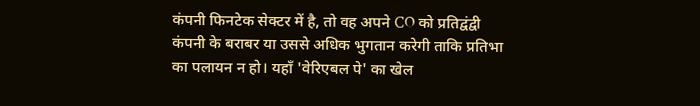कंपनी फिनटेक सेक्टर में है, तो वह अपने CO को प्रतिद्वंद्वी कंपनी के बराबर या उससे अधिक भुगतान करेगी ताकि प्रतिभा का पलायन न हो। यहाँ 'वेरिएबल पे' का खेल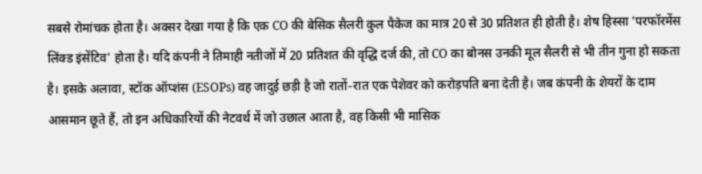सबसे रोमांचक होता है। अक्सर देखा गया है कि एक CO की बेसिक सैलरी कुल पैकेज का मात्र 20 से 30 प्रतिशत ही होती है। शेष हिस्सा 'परफॉरमेंस लिंक्ड इंसेंटिव' होता है। यदि कंपनी ने तिमाही नतीजों में 20 प्रतिशत की वृद्धि दर्ज की, तो CO का बोनस उनकी मूल सैलरी से भी तीन गुना हो सकता है। इसके अलावा, स्टॉक ऑप्शंस (ESOPs) वह जादुई छड़ी है जो रातों-रात एक पेशेवर को करोड़पति बना देती है। जब कंपनी के शेयरों के दाम आसमान छूते हैं, तो इन अधिकारियों की नेटवर्थ में जो उछाल आता है, वह किसी भी मासिक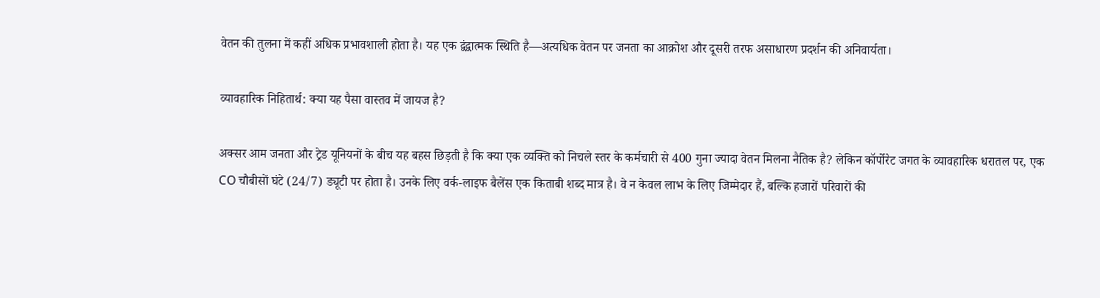वेतन की तुलना में कहीं अधिक प्रभावशाली होता है। यह एक द्वंद्वात्मक स्थिति है—अत्यधिक वेतन पर जनता का आक्रोश और दूसरी तरफ असाधारण प्रदर्शन की अनिवार्यता।

व्यावहारिक निहितार्थ: क्या यह पैसा वास्तव में जायज है?

अक्सर आम जनता और ट्रेड यूनियनों के बीच यह बहस छिड़ती है कि क्या एक व्यक्ति को निचले स्तर के कर्मचारी से 400 गुना ज्यादा वेतन मिलना नैतिक है? लेकिन कॉर्पोरेट जगत के व्यावहारिक धरातल पर, एक CO चौबीसों घंटे (24/7) ड्यूटी पर होता है। उनके लिए वर्क-लाइफ बैलेंस एक किताबी शब्द मात्र है। वे न केवल लाभ के लिए जिम्मेदार हैं, बल्कि हजारों परिवारों की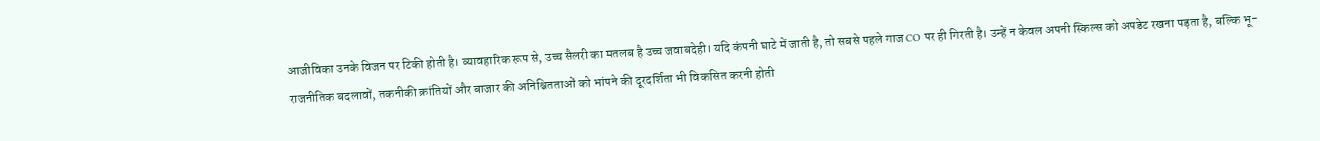आजीविका उनके विजन पर टिकी होती है। व्यावहारिक रूप से, उच्च सैलरी का मतलब है उच्च जवाबदेही। यदि कंपनी घाटे में जाती है, तो सबसे पहले गाज CO पर ही गिरती है। उन्हें न केवल अपनी स्किल्स को अपडेट रखना पड़ता है, बल्कि भू-राजनीतिक बदलावों, तकनीकी क्रांतियों और बाजार की अनिश्चितताओं को भांपने की दूरदर्शिता भी विकसित करनी होती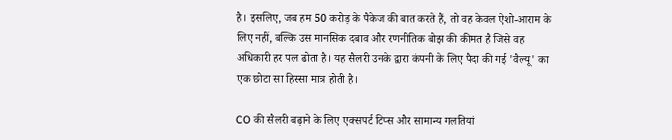है। इसलिए, जब हम 50 करोड़ के पैकेज की बात करते हैं, तो वह केवल ऐशो-आराम के लिए नहीं, बल्कि उस मानसिक दबाव और रणनीतिक बोझ की कीमत है जिसे वह अधिकारी हर पल ढोता है। यह सैलरी उनके द्वारा कंपनी के लिए पैदा की गई 'वैल्यू' का एक छोटा सा हिस्सा मात्र होती है।

CO की सैलरी बढ़ाने के लिए एक्सपर्ट टिप्स और सामान्य गलतियां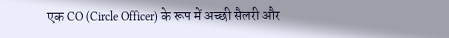एक CO (Circle Officer) के रूप में अच्छी सैलरी और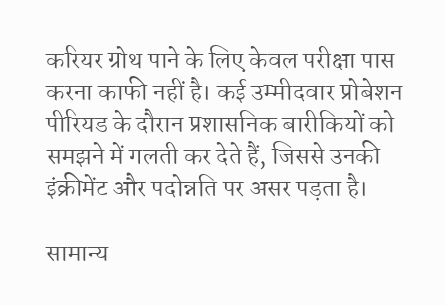करियर ग्रोथ पाने के लिए केवल परीक्षा पास करना काफी नहीं है। कई उम्मीदवार प्रोबेशन पीरियड के दौरान प्रशासनिक बारीकियों को समझने में गलती कर देते हैं, जिससे उनकी इंक्रीमेंट और पदोन्नति पर असर पड़ता है।

सामान्य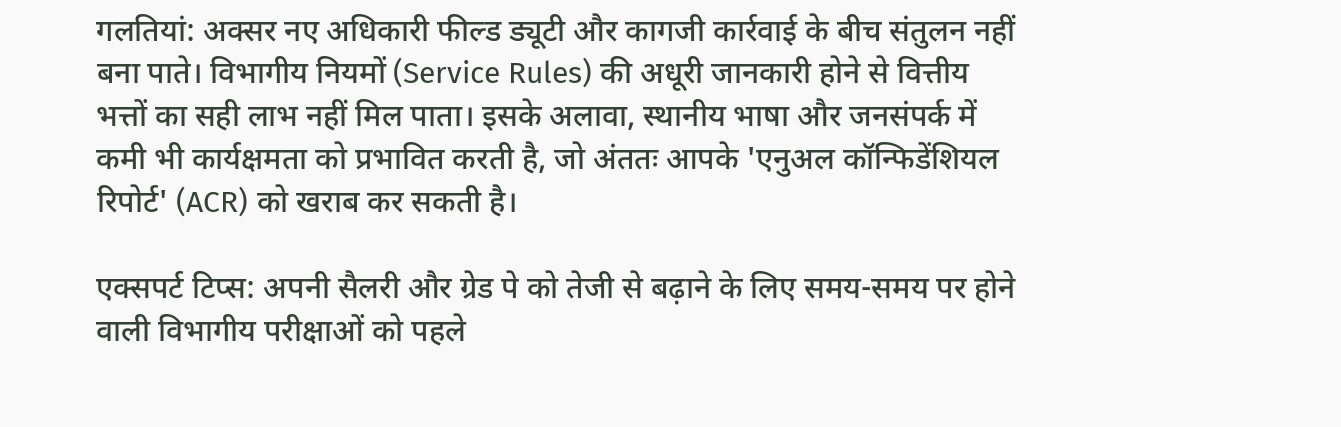गलतियां: अक्सर नए अधिकारी फील्ड ड्यूटी और कागजी कार्रवाई के बीच संतुलन नहीं बना पाते। विभागीय नियमों (Service Rules) की अधूरी जानकारी होने से वित्तीय भत्तों का सही लाभ नहीं मिल पाता। इसके अलावा, स्थानीय भाषा और जनसंपर्क में कमी भी कार्यक्षमता को प्रभावित करती है, जो अंततः आपके 'एनुअल कॉन्फिडेंशियल रिपोर्ट' (ACR) को खराब कर सकती है।

एक्सपर्ट टिप्स: अपनी सैलरी और ग्रेड पे को तेजी से बढ़ाने के लिए समय-समय पर होने वाली विभागीय परीक्षाओं को पहले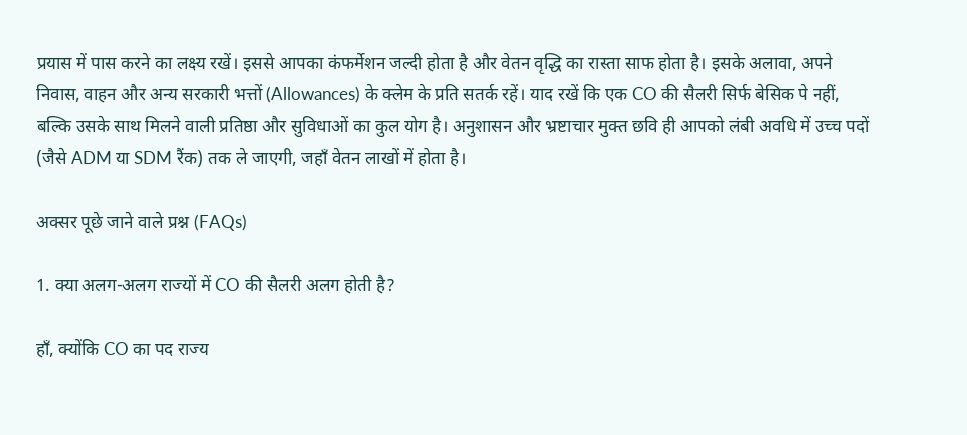प्रयास में पास करने का लक्ष्य रखें। इससे आपका कंफर्मेशन जल्दी होता है और वेतन वृद्धि का रास्ता साफ होता है। इसके अलावा, अपने निवास, वाहन और अन्य सरकारी भत्तों (Allowances) के क्लेम के प्रति सतर्क रहें। याद रखें कि एक CO की सैलरी सिर्फ बेसिक पे नहीं, बल्कि उसके साथ मिलने वाली प्रतिष्ठा और सुविधाओं का कुल योग है। अनुशासन और भ्रष्टाचार मुक्त छवि ही आपको लंबी अवधि में उच्च पदों (जैसे ADM या SDM रैंक) तक ले जाएगी, जहाँ वेतन लाखों में होता है।

अक्सर पूछे जाने वाले प्रश्न (FAQs)

1. क्या अलग-अलग राज्यों में CO की सैलरी अलग होती है?

हाँ, क्योंकि CO का पद राज्य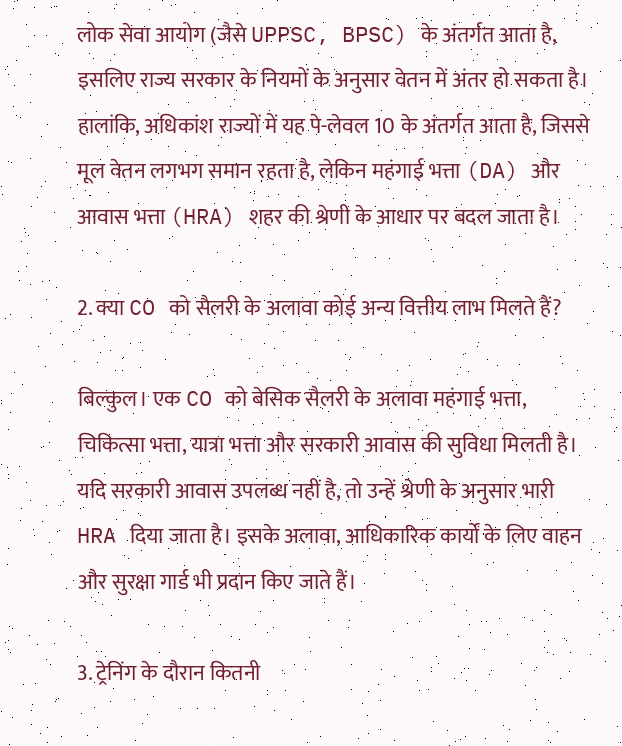लोक सेवा आयोग (जैसे UPPSC, BPSC) के अंतर्गत आता है, इसलिए राज्य सरकार के नियमों के अनुसार वेतन में अंतर हो सकता है। हालांकि, अधिकांश राज्यों में यह पे-लेवल 10 के अंतर्गत आता है, जिससे मूल वेतन लगभग समान रहता है, लेकिन महंगाई भत्ता (DA) और आवास भत्ता (HRA) शहर की श्रेणी के आधार पर बदल जाता है।

2. क्या CO को सैलरी के अलावा कोई अन्य वित्तीय लाभ मिलते हैं?

बिल्कुल। एक CO को बेसिक सैलरी के अलावा महंगाई भत्ता, चिकित्सा भत्ता, यात्रा भत्ता और सरकारी आवास की सुविधा मिलती है। यदि सरकारी आवास उपलब्ध नहीं है, तो उन्हें श्रेणी के अनुसार भारी HRA दिया जाता है। इसके अलावा, आधिकारिक कार्यों के लिए वाहन और सुरक्षा गार्ड भी प्रदान किए जाते हैं।

3. ट्रेनिंग के दौरान कितनी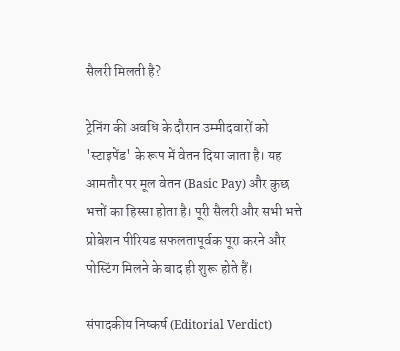सैलरी मिलती है?

ट्रेनिंग की अवधि के दौरान उम्मीदवारों को 'स्टाइपेंड' के रूप में वेतन दिया जाता है। यह आमतौर पर मूल वेतन (Basic Pay) और कुछ भत्तों का हिस्सा होता है। पूरी सैलरी और सभी भत्ते प्रोबेशन पीरियड सफलतापूर्वक पूरा करने और पोस्टिंग मिलने के बाद ही शुरू होते हैं।

संपादकीय निष्कर्ष (Editorial Verdict)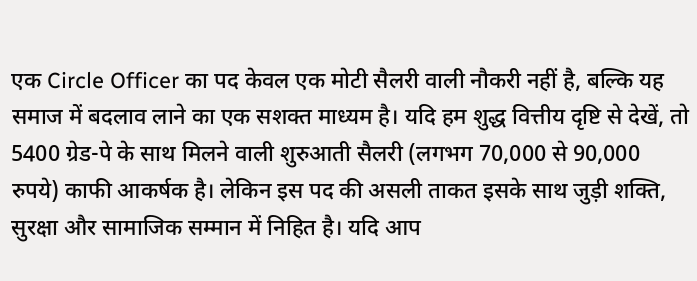एक Circle Officer का पद केवल एक मोटी सैलरी वाली नौकरी नहीं है, बल्कि यह समाज में बदलाव लाने का एक सशक्त माध्यम है। यदि हम शुद्ध वित्तीय दृष्टि से देखें, तो 5400 ग्रेड-पे के साथ मिलने वाली शुरुआती सैलरी (लगभग 70,000 से 90,000 रुपये) काफी आकर्षक है। लेकिन इस पद की असली ताकत इसके साथ जुड़ी शक्ति, सुरक्षा और सामाजिक सम्मान में निहित है। यदि आप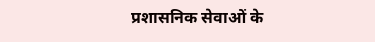प्रशासनिक सेवाओं के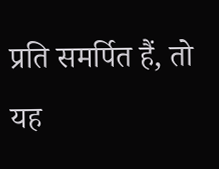प्रति समर्पित हैं, तो यह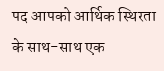पद आपको आर्थिक स्थिरता के साथ-साथ एक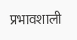प्रभावशाली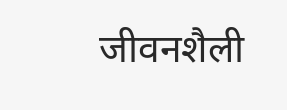जीवनशैली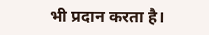भी प्रदान करता है।